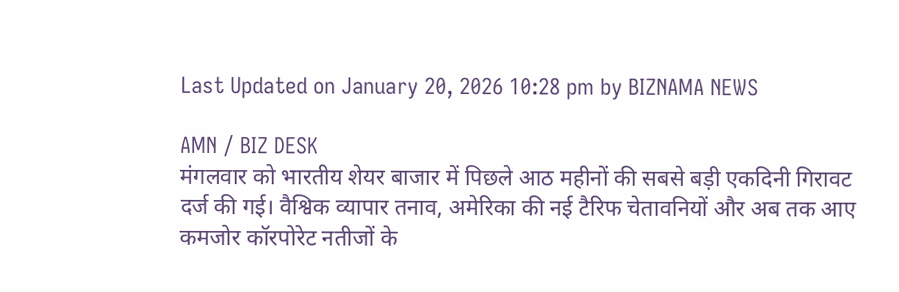Last Updated on January 20, 2026 10:28 pm by BIZNAMA NEWS

AMN / BIZ DESK
मंगलवार को भारतीय शेयर बाजार में पिछले आठ महीनों की सबसे बड़ी एकदिनी गिरावट दर्ज की गई। वैश्विक व्यापार तनाव, अमेरिका की नई टैरिफ चेतावनियों और अब तक आए कमजोर कॉरपोरेट नतीजों के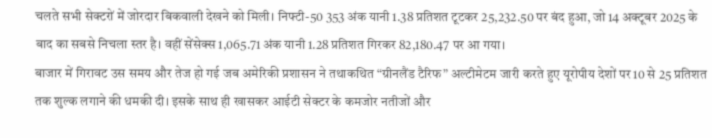चलते सभी सेक्टरों में जोरदार बिकवाली देखने को मिली। निफ्टी-50 353 अंक यानी 1.38 प्रतिशत टूटकर 25,232.50 पर बंद हुआ, जो 14 अक्टूबर 2025 के बाद का सबसे निचला स्तर है। वहीं सेंसेक्स 1,065.71 अंक यानी 1.28 प्रतिशत गिरकर 82,180.47 पर आ गया।
बाजार में गिरावट उस समय और तेज हो गई जब अमेरिकी प्रशासन ने तथाकथित “ग्रीनलैंड टैरिफ” अल्टीमेटम जारी करते हुए यूरोपीय देशों पर 10 से 25 प्रतिशत तक शुल्क लगाने की धमकी दी। इसके साथ ही खासकर आईटी सेक्टर के कमजोर नतीजों और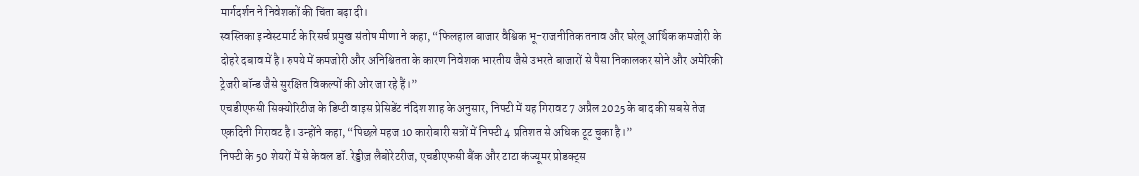मार्गदर्शन ने निवेशकों की चिंता बढ़ा दी।
स्वस्तिका इन्वेस्टमार्ट के रिसर्च प्रमुख संतोष मीणा ने कहा, “फिलहाल बाजार वैश्विक भू-राजनीतिक तनाव और घरेलू आर्थिक कमजोरी के दोहरे दबाव में है। रुपये में कमजोरी और अनिश्चितता के कारण निवेशक भारतीय जैसे उभरते बाजारों से पैसा निकालकर सोने और अमेरिकी ट्रेजरी बॉन्ड जैसे सुरक्षित विकल्पों की ओर जा रहे हैं।”
एचडीएफसी सिक्योरिटीज के डिप्टी वाइस प्रेसिडेंट नंदिश शाह के अनुसार, निफ्टी में यह गिरावट 7 अप्रैल 2025 के बाद की सबसे तेज एकदिनी गिरावट है। उन्होंने कहा, “पिछले महज 10 कारोबारी सत्रों में निफ्टी 4 प्रतिशत से अधिक टूट चुका है।”
निफ्टी के 50 शेयरों में से केवल डॉ. रेड्डीज़ लैबोरेटरीज, एचडीएफसी बैंक और टाटा कंज्यूमर प्रोडक्ट्स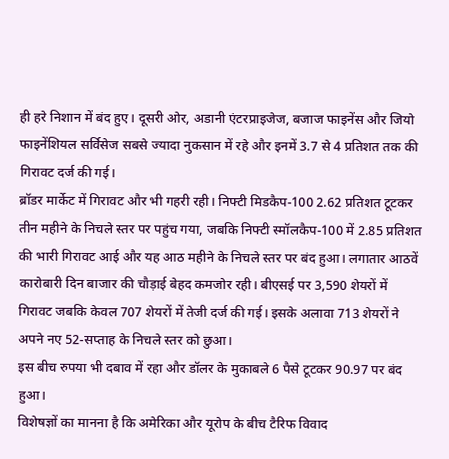ही हरे निशान में बंद हुए। दूसरी ओर, अडानी एंटरप्राइजेज, बजाज फाइनेंस और जियो फाइनेंशियल सर्विसेज सबसे ज्यादा नुकसान में रहे और इनमें 3.7 से 4 प्रतिशत तक की गिरावट दर्ज की गई।
ब्रॉडर मार्केट में गिरावट और भी गहरी रही। निफ्टी मिडकैप-100 2.62 प्रतिशत टूटकर तीन महीने के निचले स्तर पर पहुंच गया, जबकि निफ्टी स्मॉलकैप-100 में 2.85 प्रतिशत की भारी गिरावट आई और यह आठ महीने के निचले स्तर पर बंद हुआ। लगातार आठवें कारोबारी दिन बाजार की चौड़ाई बेहद कमजोर रही। बीएसई पर 3,590 शेयरों में गिरावट जबकि केवल 707 शेयरों में तेजी दर्ज की गई। इसके अलावा 713 शेयरों ने अपने नए 52-सप्ताह के निचले स्तर को छुआ।
इस बीच रुपया भी दबाव में रहा और डॉलर के मुकाबले 6 पैसे टूटकर 90.97 पर बंद हुआ।
विशेषज्ञों का मानना है कि अमेरिका और यूरोप के बीच टैरिफ विवाद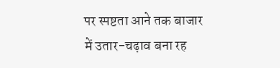पर स्पष्टता आने तक बाजार में उतार-चढ़ाव बना रह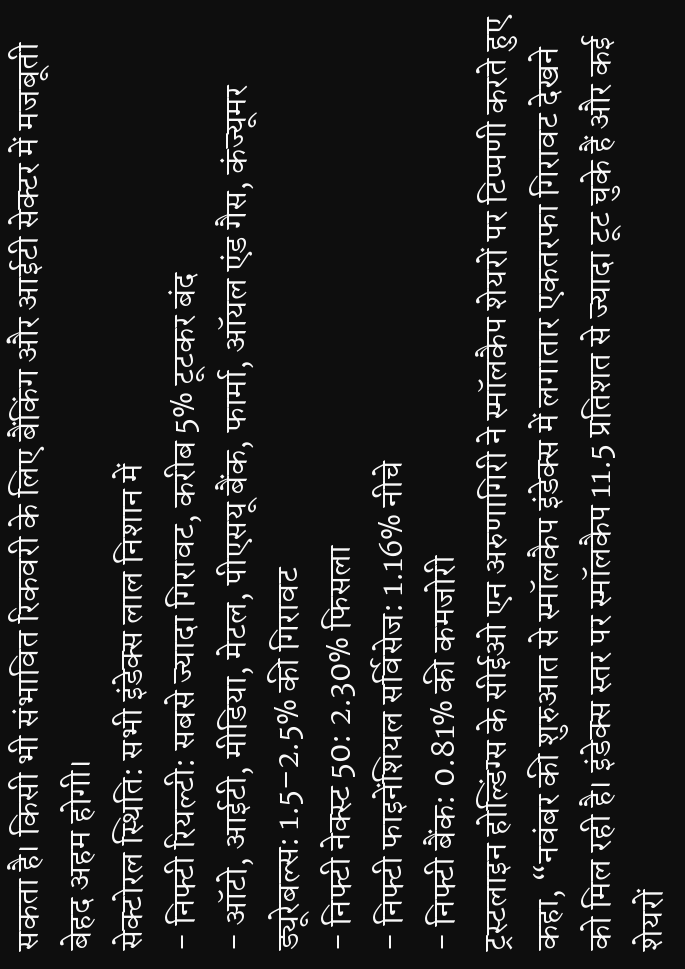सकता है। किसी भी संभावित रिकवरी के लिए बैंकिंग और आईटी सेक्टर में मजबूती बेहद अहम होगी।
सेक्टोरल स्थिति: सभी इंडेक्स लाल निशान में
- निफ्टी रियल्टी: सबसे ज्यादा गिरावट, करीब 5% टूटकर बंद
- ऑटो, आईटी, मीडिया, मेटल, पीएसयू बैंक, फार्मा, ऑयल एंड गैस, कंज्यूमर ड्यूरेबल्स: 1.5–2.5% की गिरावट
- निफ्टी नेक्स्ट 50: 2.30% फिसला
- निफ्टी फाइनेंशियल सर्विसेज: 1.16% नीचे
- निफ्टी बैंक: 0.81% की कमजोरी
ट्रस्टलाइन होल्डिंग्स के सीईओ एन अरुणागिरी ने स्मॉलकैप शेयरों पर टिप्पणी करते हुए कहा, “नवंबर की शुरुआत से स्मॉलकैप इंडेक्स में लगातार एकतरफा गिरावट देखने को मिल रही है। इंडेक्स स्तर पर स्मॉलकैप 11.5 प्रतिशत से ज्यादा टूट चुके हैं और कई शेयरों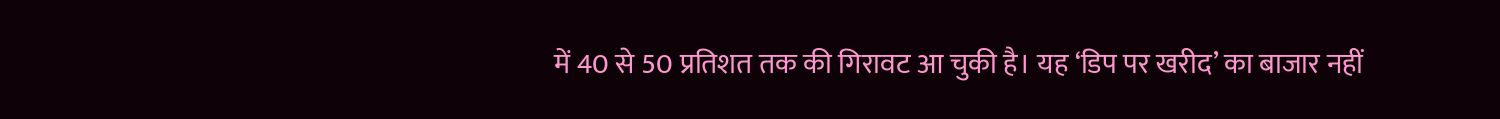में 40 से 50 प्रतिशत तक की गिरावट आ चुकी है। यह ‘डिप पर खरीद’ का बाजार नहीं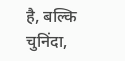है, बल्कि चुनिंदा,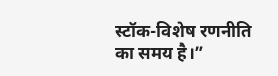स्टॉक-विशेष रणनीति का समय है।”